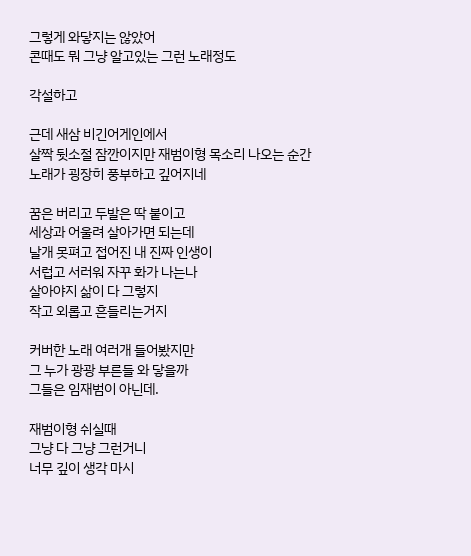그렇게 와닿지는 않았어
콘때도 뭐 그냥 알고있는 그런 노래정도

각설하고

근데 새삼 비긴어게인에서
살짝 뒷소절 잠깐이지만 재범이형 목소리 나오는 순간
노래가 굉장히 풍부하고 깊어지네

꿈은 버리고 두발은 딱 붙이고
세상과 어울려 살아가면 되는데
날개 못펴고 접어진 내 진짜 인생이
서럽고 서러워 자꾸 화가 나는나
살아야지 삶이 다 그렇지
작고 외롭고 흔들리는거지

커버한 노래 여러개 들어봤지만
그 누가 광광 부른들 와 닿을까
그들은 임재범이 아닌데.

재범이형 쉬실때
그냥 다 그냥 그런거니
너무 깊이 생각 마시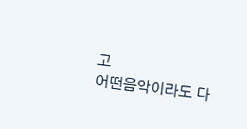고
어떤음악이라도 다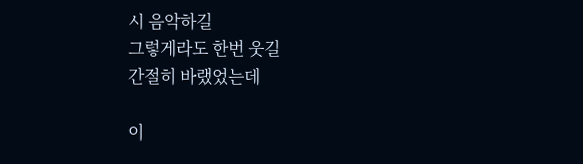시 음악하길
그렇게라도 한번 웃길
간절히 바랬었는데

이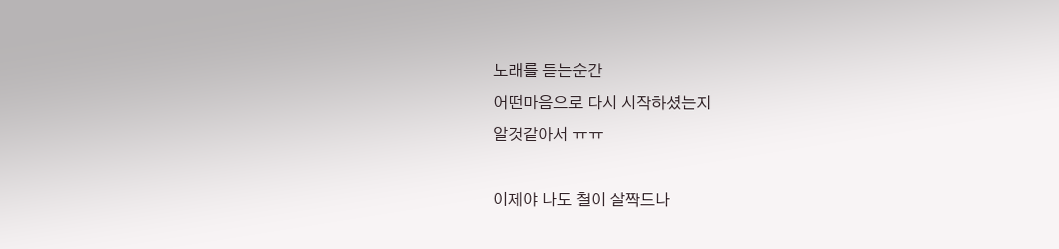노래를 듣는순간
어떤마음으로 다시 시작하셨는지
알것같아서 ㅠㅠ

이제야 나도 철이 살짝드나